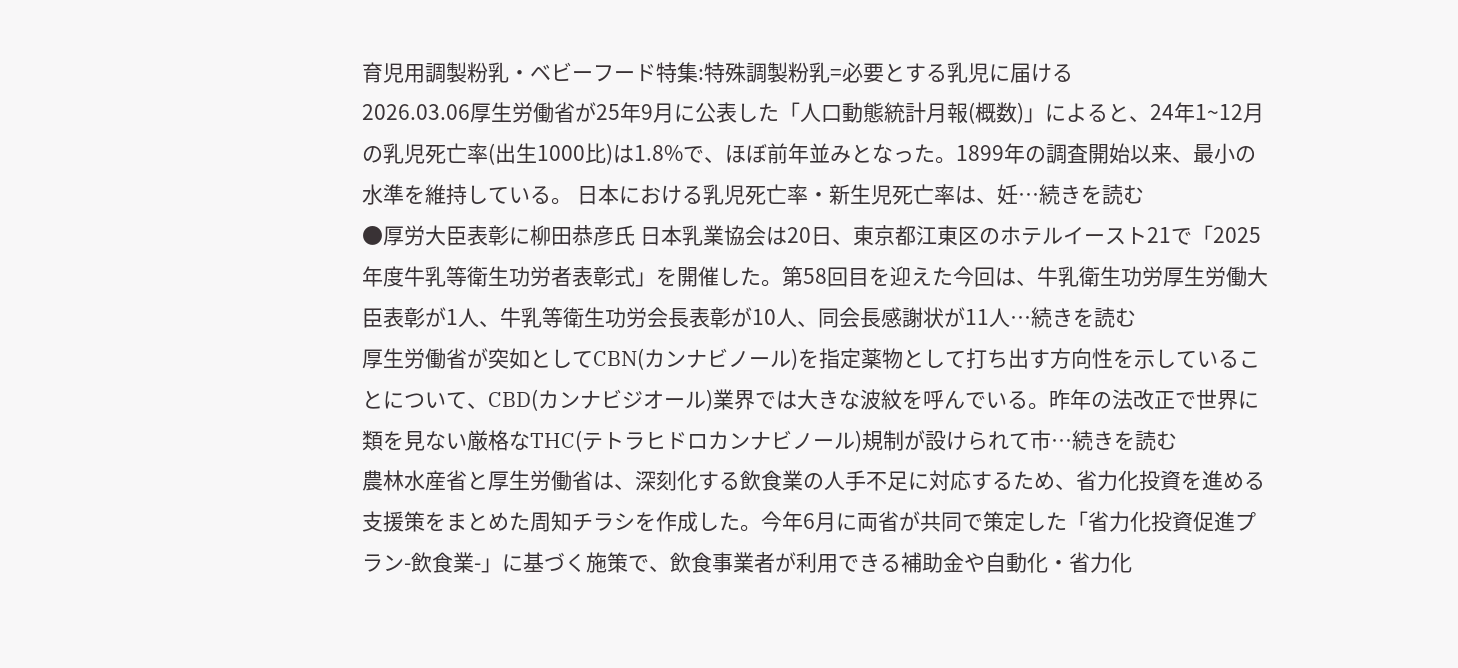育児用調製粉乳・ベビーフード特集:特殊調製粉乳=必要とする乳児に届ける
2026.03.06厚生労働省が25年9月に公表した「人口動態統計月報(概数)」によると、24年1~12月の乳児死亡率(出生1000比)は1.8%で、ほぼ前年並みとなった。1899年の調査開始以来、最小の水準を維持している。 日本における乳児死亡率・新生児死亡率は、妊…続きを読む
●厚労大臣表彰に柳田恭彦氏 日本乳業協会は20日、東京都江東区のホテルイースト21で「2025年度牛乳等衛生功労者表彰式」を開催した。第58回目を迎えた今回は、牛乳衛生功労厚生労働大臣表彰が1人、牛乳等衛生功労会長表彰が10人、同会長感謝状が11人…続きを読む
厚生労働省が突如としてCBN(カンナビノール)を指定薬物として打ち出す方向性を示していることについて、CBD(カンナビジオール)業界では大きな波紋を呼んでいる。昨年の法改正で世界に類を見ない厳格なTHC(テトラヒドロカンナビノール)規制が設けられて市…続きを読む
農林水産省と厚生労働省は、深刻化する飲食業の人手不足に対応するため、省力化投資を進める支援策をまとめた周知チラシを作成した。今年6月に両省が共同で策定した「省力化投資促進プラン-飲食業-」に基づく施策で、飲食事業者が利用できる補助金や自動化・省力化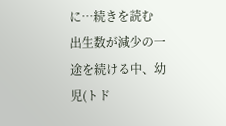に…続きを読む
出生数が減少の一途を続ける中、幼児(トド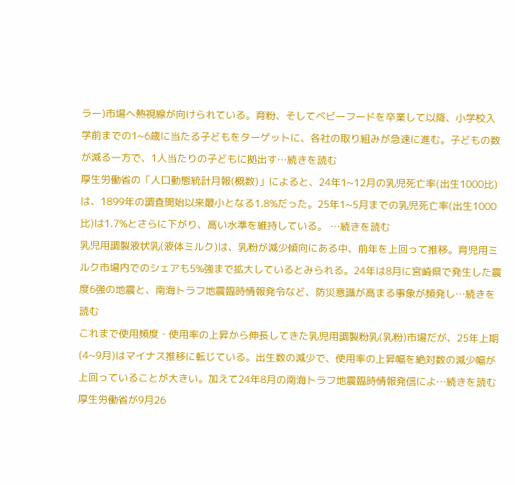ラー)市場へ熱視線が向けられている。育粉、そしてベビーフードを卒業して以降、小学校入学前までの1~6歳に当たる子どもをターゲットに、各社の取り組みが急速に進む。子どもの数が減る一方で、1人当たりの子どもに拠出す…続きを読む
厚生労働省の「人口動態統計月報(概数)」によると、24年1~12月の乳児死亡率(出生1000比)は、1899年の調査開始以来最小となる1.8%だった。25年1~5月までの乳児死亡率(出生1000比)は1.7%とさらに下がり、高い水準を維持している。 …続きを読む
乳児用調製液状乳(液体ミルク)は、乳粉が減少傾向にある中、前年を上回って推移。育児用ミルク市場内でのシェアも5%強まで拡大しているとみられる。24年は8月に宮崎県で発生した震度6強の地震と、南海トラフ地震臨時情報発令など、防災意識が高まる事象が頻発し…続きを読む
これまで使用頻度・使用率の上昇から伸長してきた乳児用調製粉乳(乳粉)市場だが、25年上期(4~9月)はマイナス推移に転じている。出生数の減少で、使用率の上昇幅を絶対数の減少幅が上回っていることが大きい。加えて24年8月の南海トラフ地震臨時情報発信によ…続きを読む
厚生労働省が9月26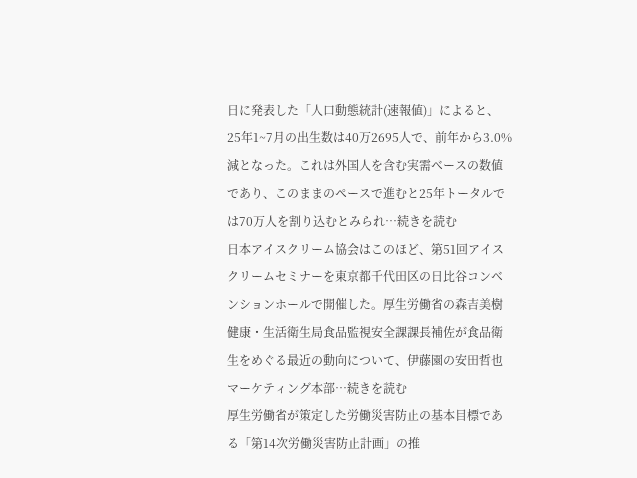日に発表した「人口動態統計(速報値)」によると、25年1~7月の出生数は40万2695人で、前年から3.0%減となった。これは外国人を含む実需ベースの数値であり、このままのペースで進むと25年トータルでは70万人を割り込むとみられ…続きを読む
日本アイスクリーム協会はこのほど、第51回アイスクリームセミナーを東京都千代田区の日比谷コンベンションホールで開催した。厚生労働省の森吉美樹健康・生活衛生局食品監視安全課課長補佐が食品衛生をめぐる最近の動向について、伊藤園の安田哲也マーケティング本部…続きを読む
厚生労働省が策定した労働災害防止の基本目標である「第14次労働災害防止計画」の推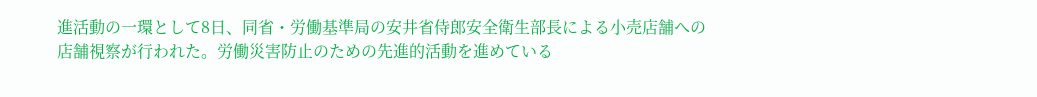進活動の一環として8日、同省・労働基準局の安井省侍郎安全衛生部長による小売店舗への店舗視察が行われた。労働災害防止のための先進的活動を進めている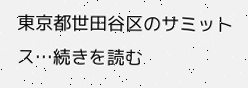東京都世田谷区のサミットス…続きを読む